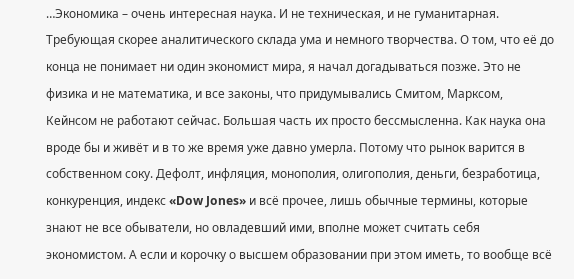…Экономика – очень интересная наука. И не техническая, и не гуманитарная. Требующая скорее аналитического склада ума и немного творчества. О том, что её до конца не понимает ни один экономист мира, я начал догадываться позже. Это не физика и не математика, и все законы, что придумывались Смитом, Марксом, Кейнсом не работают сейчас. Большая часть их просто бессмысленна. Как наука она вроде бы и живёт и в то же время уже давно умерла. Потому что рынок варится в собственном соку. Дефолт, инфляция, монополия, олигополия, деньги, безработица, конкуренция, индекс «Dow Jones» и всё прочее, лишь обычные термины, которые знают не все обыватели, но овладевший ими, вполне может считать себя экономистом. А если и корочку о высшем образовании при этом иметь, то вообще всё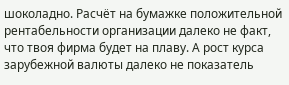шоколадно. Расчёт на бумажке положительной рентабельности организации далеко не факт, что твоя фирма будет на плаву. А рост курса зарубежной валюты далеко не показатель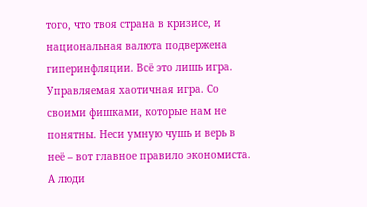того, что твоя страна в кризисе, и национальная валюта подвержена гиперинфляции. Всё это лишь игра. Управляемая хаотичная игра. Со своими фишками, которые нам не понятны. Неси умную чушь и верь в неё – вот главное правило экономиста. А люди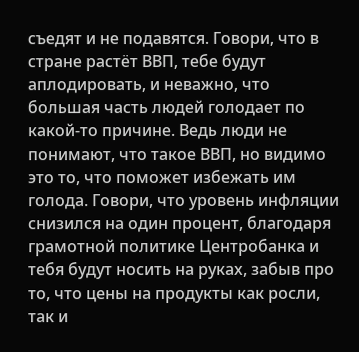съедят и не подавятся. Говори, что в стране растёт ВВП, тебе будут аплодировать, и неважно, что большая часть людей голодает по какой-то причине. Ведь люди не понимают, что такое ВВП, но видимо это то, что поможет избежать им голода. Говори, что уровень инфляции снизился на один процент, благодаря грамотной политике Центробанка и тебя будут носить на руках, забыв про то, что цены на продукты как росли, так и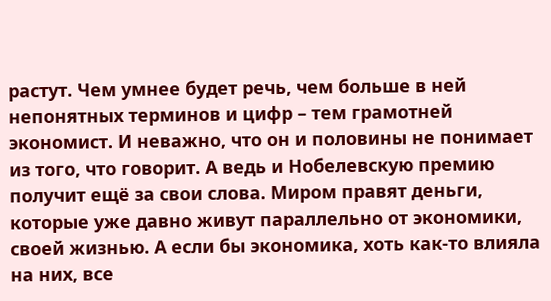растут. Чем умнее будет речь, чем больше в ней непонятных терминов и цифр – тем грамотней экономист. И неважно, что он и половины не понимает из того, что говорит. А ведь и Нобелевскую премию получит ещё за свои слова. Миром правят деньги, которые уже давно живут параллельно от экономики, своей жизнью. А если бы экономика, хоть как-то влияла на них, все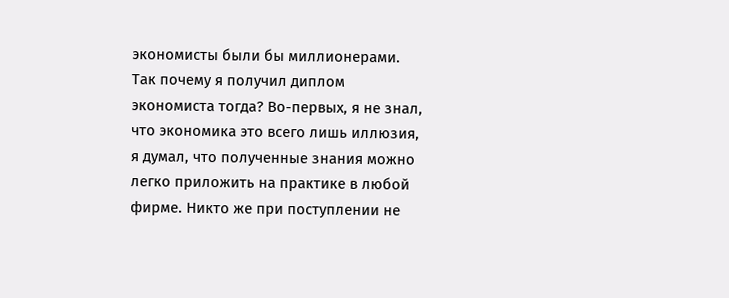экономисты были бы миллионерами.
Так почему я получил диплом экономиста тогда? Во-первых, я не знал, что экономика это всего лишь иллюзия, я думал, что полученные знания можно легко приложить на практике в любой фирме. Никто же при поступлении не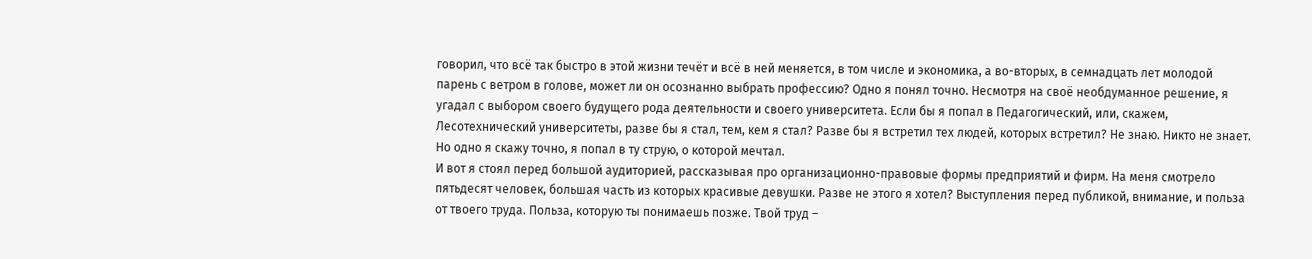говорил, что всё так быстро в этой жизни течёт и всё в ней меняется, в том числе и экономика, а во-вторых, в семнадцать лет молодой парень с ветром в голове, может ли он осознанно выбрать профессию? Одно я понял точно. Несмотря на своё необдуманное решение, я угадал с выбором своего будущего рода деятельности и своего университета. Если бы я попал в Педагогический, или, скажем, Лесотехнический университеты, разве бы я стал, тем, кем я стал? Разве бы я встретил тех людей, которых встретил? Не знаю. Никто не знает. Но одно я скажу точно, я попал в ту струю, о которой мечтал.
И вот я стоял перед большой аудиторией, рассказывая про организационно-правовые формы предприятий и фирм. На меня смотрело пятьдесят человек, большая часть из которых красивые девушки. Разве не этого я хотел? Выступления перед публикой, внимание, и польза от твоего труда. Польза, которую ты понимаешь позже. Твой труд –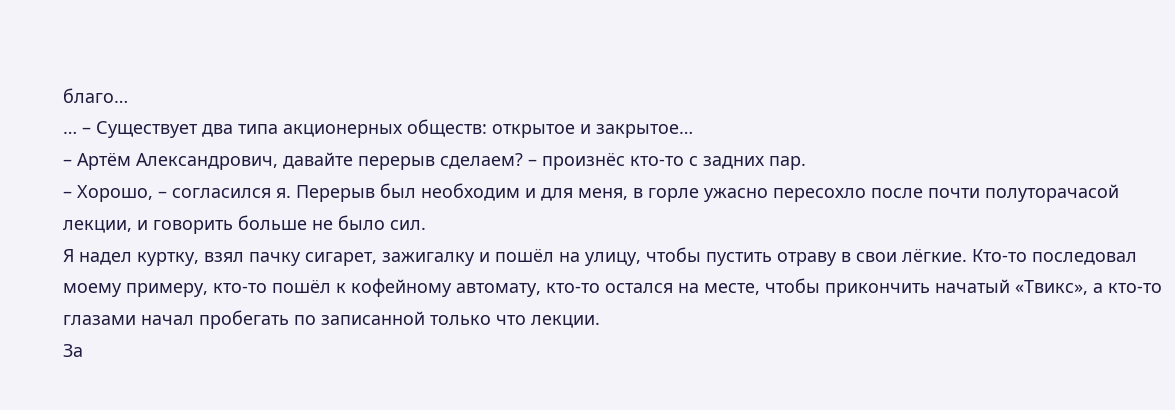благо…
… – Существует два типа акционерных обществ: открытое и закрытое…
– Артём Александрович, давайте перерыв сделаем? – произнёс кто-то с задних пар.
– Хорошо, – согласился я. Перерыв был необходим и для меня, в горле ужасно пересохло после почти полуторачасой лекции, и говорить больше не было сил.
Я надел куртку, взял пачку сигарет, зажигалку и пошёл на улицу, чтобы пустить отраву в свои лёгкие. Кто-то последовал моему примеру, кто-то пошёл к кофейному автомату, кто-то остался на месте, чтобы прикончить начатый «Твикс», а кто-то глазами начал пробегать по записанной только что лекции.
За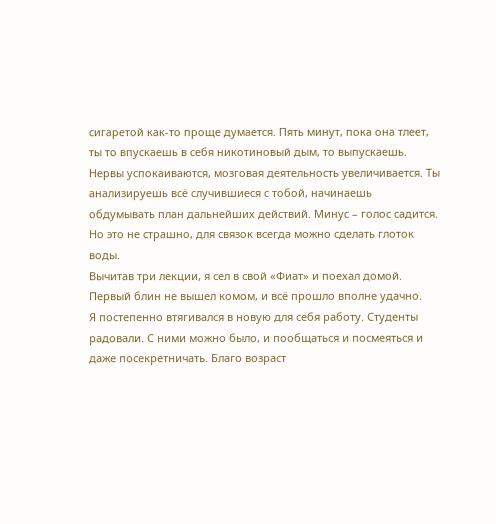сигаретой как-то проще думается. Пять минут, пока она тлеет, ты то впускаешь в себя никотиновый дым, то выпускаешь. Нервы успокаиваются, мозговая деятельность увеличивается. Ты анализируешь всё случившиеся с тобой, начинаешь обдумывать план дальнейших действий. Минус – голос садится. Но это не страшно, для связок всегда можно сделать глоток воды.
Вычитав три лекции, я сел в свой «Фиат» и поехал домой. Первый блин не вышел комом, и всё прошло вполне удачно.
Я постепенно втягивался в новую для себя работу. Студенты радовали. С ними можно было, и пообщаться и посмеяться и даже посекретничать. Благо возраст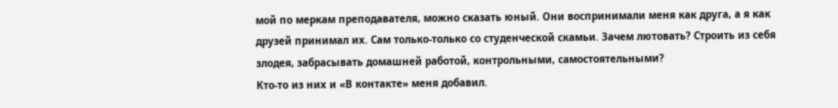мой по меркам преподавателя, можно сказать юный. Они воспринимали меня как друга, а я как друзей принимал их. Сам только-только со студенческой скамьи. Зачем лютовать? Строить из себя злодея, забрасывать домашней работой, контрольными, самостоятельными?
Кто-то из них и «В контакте» меня добавил.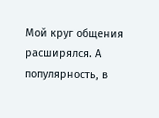Мой круг общения расширялся. А популярность, в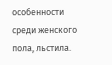особенности среди женского пола, льстила.